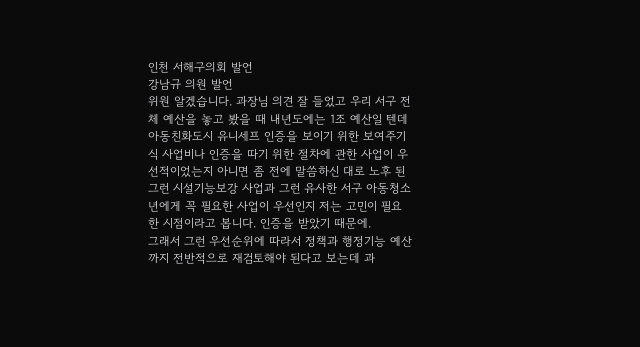인천 서해구의회 발언
강남규 의원 발언
위원 알겠습니다. 과장님 의견 잘 들었고 우리 서구 전체 예산을 놓고 봤을 때 내년도에는 1조 예산일 텐데 아동친화도시 유니세프 인증을 보이기 위한 보여주기식 사업비나 인증을 따기 위한 절차에 관한 사업이 우선적이었는지 아니면 좀 전에 말씀하신 대로 노후 된 그런 시설기능보강 사업과 그런 유사한 서구 아동청소년에게 꼭 필요한 사업이 우선인지 저는 고민이 필요한 시점이라고 봅니다. 인증을 받았기 때문에.
그래서 그런 우선순위에 따라서 정책과 행정기능 예산까지 전반적으로 재검토해야 된다고 보는데 과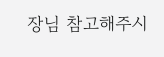장님 참고해주시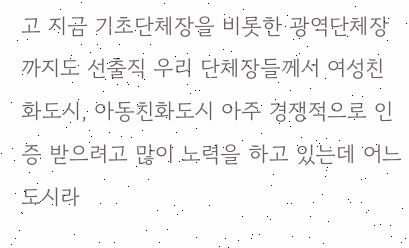고 지금 기초단체장을 비롯한 광역단체장까지도 선출직 우리 단체장들께서 여성친화도시, 아동친화도시 아주 경쟁적으로 인증 받으려고 많이 노력을 하고 있는데 어느 도시라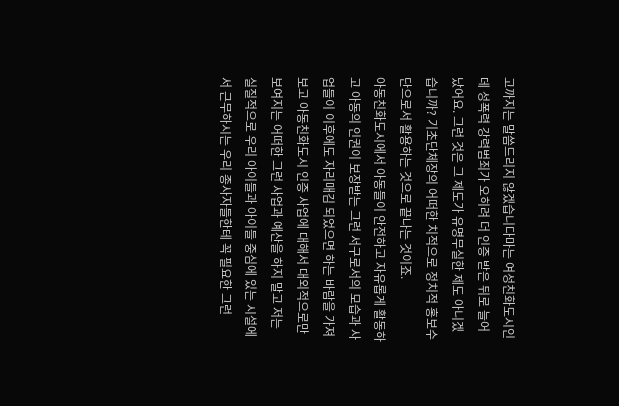고까지는 말씀드리지 않겠습니다마는 여성친화도시인데 성폭력 강력범죄가 오히려 더 인증 받은 뒤로 늘어났어요. 그런 것은 그 제도가 유명무실한 제도 아니겠습니까? 기초단체장의 어떠한 치적으로 정치적 홍보수단으로서 활용하는 것으로 끝나는 것이죠.
아동친화도시에서 아동들이 안전하고 자유롭게 활동하고 아동의 인권이 보장받는 그런 서구로서의 모습과 사업들이 이후에도 자리매김 되었으면 하는 바람을 가져보고 아동친화도시 인증 사업에 대해서 대외적으로만 보여지는 어떠한 그런 사업과 예산을 하지 말고 저는 실질적으로 우리 아이들과 아이들 중심에 있는 시설에서 근무하시는 우리 종사자들한테 꼭 필요한 그런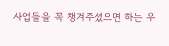사업들을 꼭 챙겨주셨으면 하는 우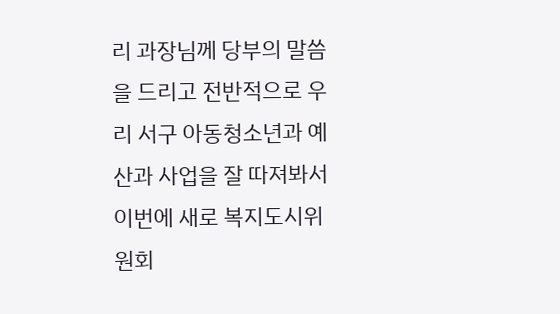리 과장님께 당부의 말씀을 드리고 전반적으로 우리 서구 아동청소년과 예산과 사업을 잘 따져봐서 이번에 새로 복지도시위원회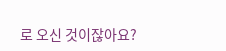로 오신 것이잖아요?